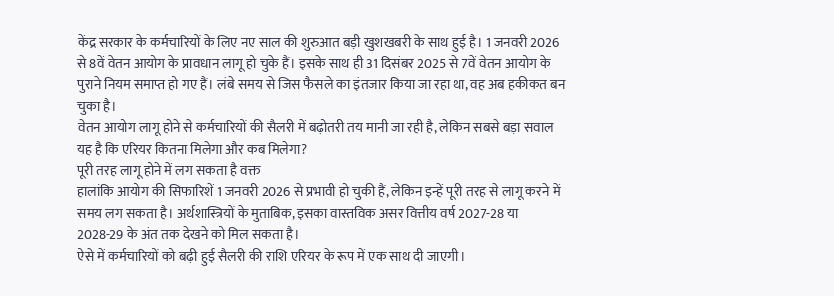केंद्र सरकार के कर्मचारियों के लिए नए साल की शुरुआत बड़ी खुशखबरी के साथ हुई है। 1 जनवरी 2026 से 8वें वेतन आयोग के प्रावधान लागू हो चुके हैं। इसके साथ ही 31 दिसंबर 2025 से 7वें वेतन आयोग के पुराने नियम समाप्त हो गए हैं। लंबे समय से जिस फैसले का इंतजार किया जा रहा था, वह अब हकीकत बन चुका है।
वेतन आयोग लागू होने से कर्मचारियों की सैलरी में बढ़ोतरी तय मानी जा रही है, लेकिन सबसे बड़ा सवाल यह है कि एरियर कितना मिलेगा और कब मिलेगा?
पूरी तरह लागू होने में लग सकता है वक्त
हालांकि आयोग की सिफारिशें 1 जनवरी 2026 से प्रभावी हो चुकी हैं, लेकिन इन्हें पूरी तरह से लागू करने में समय लग सकता है। अर्थशास्त्रियों के मुताबिक, इसका वास्तविक असर वित्तीय वर्ष 2027-28 या 2028-29 के अंत तक देखने को मिल सकता है।
ऐसे में कर्मचारियों को बढ़ी हुई सैलरी की राशि एरियर के रूप में एक साथ दी जाएगी।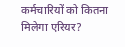कर्मचारियों को कितना मिलेगा एरियर?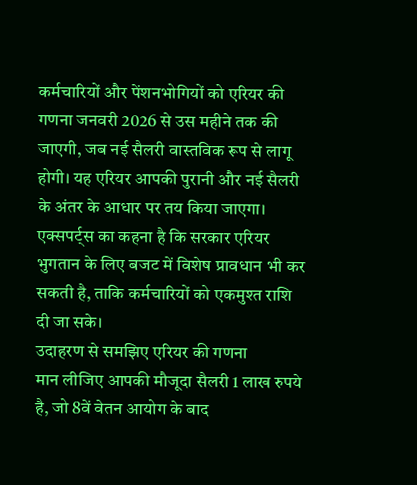कर्मचारियों और पेंशनभोगियों को एरियर की गणना जनवरी 2026 से उस महीने तक की जाएगी, जब नई सैलरी वास्तविक रूप से लागू होगी। यह एरियर आपकी पुरानी और नई सैलरी के अंतर के आधार पर तय किया जाएगा।
एक्सपर्ट्स का कहना है कि सरकार एरियर भुगतान के लिए बजट में विशेष प्रावधान भी कर सकती है, ताकि कर्मचारियों को एकमुश्त राशि दी जा सके।
उदाहरण से समझिए एरियर की गणना
मान लीजिए आपकी मौजूदा सैलरी 1 लाख रुपये है, जो 8वें वेतन आयोग के बाद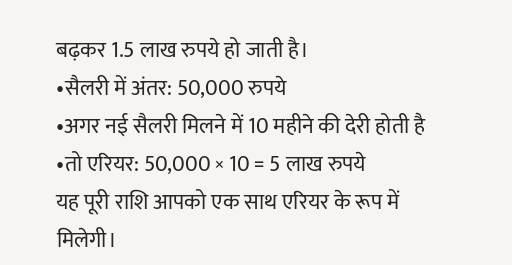बढ़कर 1.5 लाख रुपये हो जाती है।
•सैलरी में अंतर: 50,000 रुपये
•अगर नई सैलरी मिलने में 10 महीने की देरी होती है
•तो एरियर: 50,000 × 10 = 5 लाख रुपये
यह पूरी राशि आपको एक साथ एरियर के रूप में मिलेगी।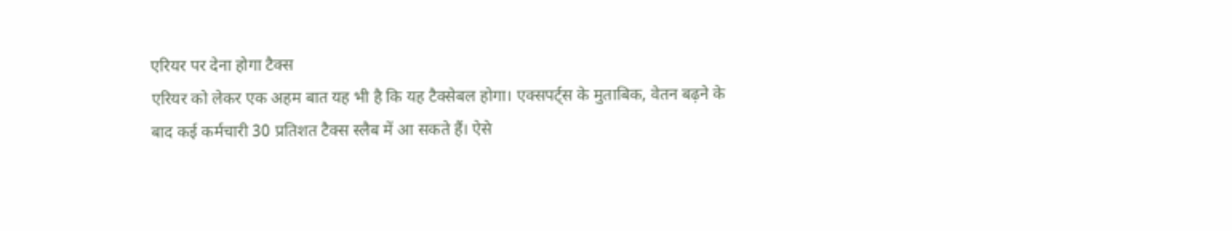एरियर पर देना होगा टैक्स
एरियर को लेकर एक अहम बात यह भी है कि यह टैक्सेबल होगा। एक्सपर्ट्स के मुताबिक, वेतन बढ़ने के बाद कई कर्मचारी 30 प्रतिशत टैक्स स्लैब में आ सकते हैं। ऐसे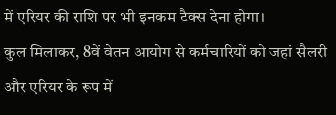में एरियर की राशि पर भी इनकम टैक्स देना होगा।
कुल मिलाकर, 8वें वेतन आयोग से कर्मचारियों को जहां सैलरी और एरियर के रूप में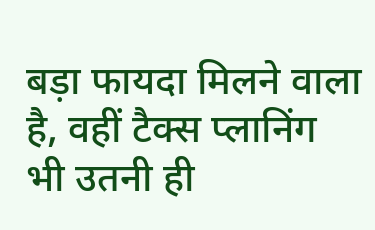बड़ा फायदा मिलने वाला है, वहीं टैक्स प्लानिंग भी उतनी ही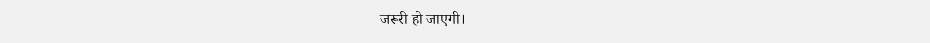जरूरी हो जाएगी।